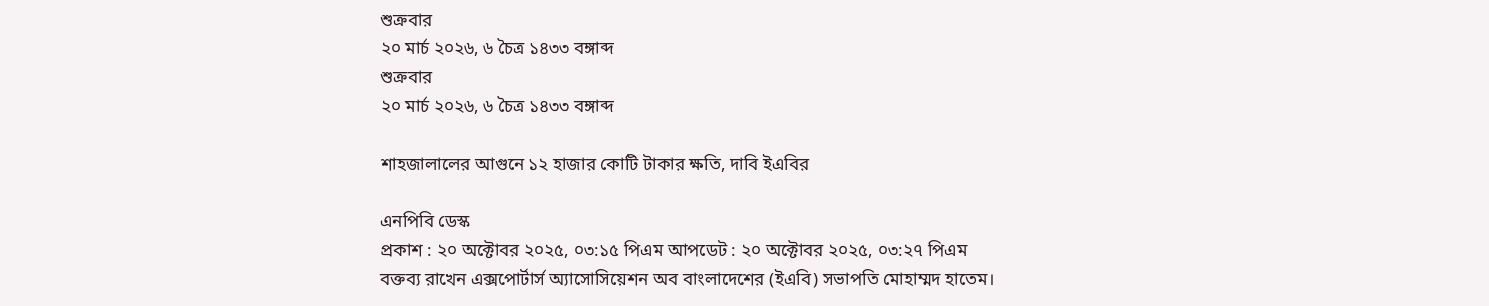শুক্রবার
২০ মার্চ ২০২৬, ৬ চৈত্র ১৪৩৩ বঙ্গাব্দ
শুক্রবার
২০ মার্চ ২০২৬, ৬ চৈত্র ১৪৩৩ বঙ্গাব্দ

শাহজালালের আগুনে ১২ হাজার কোটি টাকার ক্ষতি, দাবি ইএবির

এনপিবি ডেস্ক
প্রকাশ : ২০ অক্টোবর ২০২৫, ০৩:১৫ পিএম আপডেট : ২০ অক্টোবর ২০২৫, ০৩:২৭ পিএম
বক্তব্য রাখেন এক্সপোর্টার্স অ্যাসোসিয়েশন অব বাংলাদেশের (ইএবি) সভাপতি মোহাম্মদ হাতেম।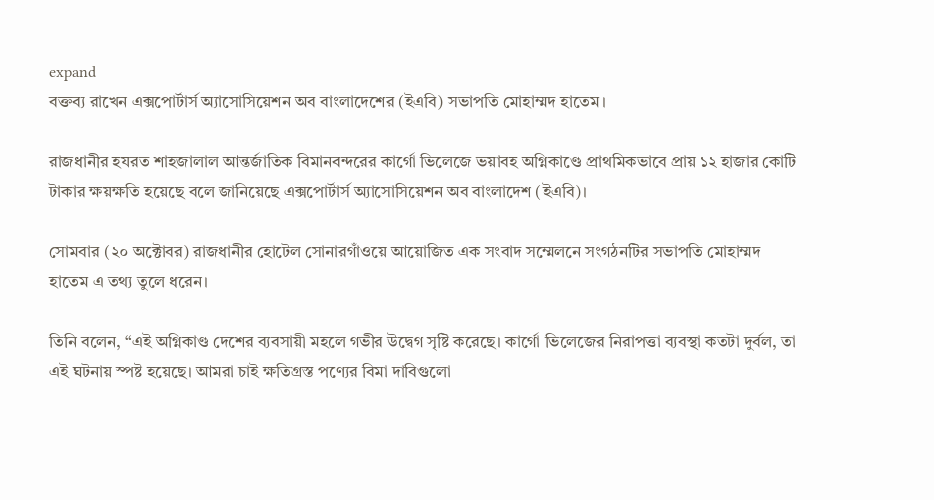expand
বক্তব্য রাখেন এক্সপোর্টার্স অ্যাসোসিয়েশন অব বাংলাদেশের (ইএবি) সভাপতি মোহাম্মদ হাতেম।

রাজধানীর হযরত শাহজালাল আন্তর্জাতিক বিমানবন্দরের কার্গো ভিলেজে ভয়াবহ অগ্নিকাণ্ডে প্রাথমিকভাবে প্রায় ১২ হাজার কোটি টাকার ক্ষয়ক্ষতি হয়েছে বলে জানিয়েছে এক্সপোর্টার্স অ্যাসোসিয়েশন অব বাংলাদেশ (ইএবি)।

সোমবার (২০ অক্টোবর) রাজধানীর হোটেল সোনারগাঁওয়ে আয়োজিত এক সংবাদ সম্মেলনে সংগঠনটির সভাপতি মোহাম্মদ হাতেম এ তথ্য তুলে ধরেন।

তিনি বলেন, “এই অগ্নিকাণ্ড দেশের ব্যবসায়ী মহলে গভীর উদ্বেগ সৃষ্টি করেছে। কার্গো ভিলেজের নিরাপত্তা ব্যবস্থা কতটা দুর্বল, তা এই ঘটনায় স্পষ্ট হয়েছে। আমরা চাই ক্ষতিগ্রস্ত পণ্যের বিমা দাবিগুলো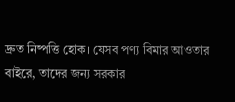দ্রুত নিষ্পত্তি হোক। যেসব পণ্য বিমার আওতার বাইরে, তাদের জন্য সরকার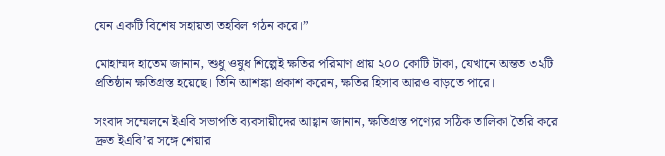যেন একটি বিশেষ সহায়তা তহবিল গঠন করে।”

মোহাম্মদ হাতেম জানান, শুধু ওষুধ শিল্পেই ক্ষতির পরিমাণ প্রায় ২০০ কোটি টাকা, যেখানে অন্তত ৩২টি প্রতিষ্ঠান ক্ষতিগ্রস্ত হয়েছে। তিনি আশঙ্কা প্রকাশ করেন, ক্ষতির হিসাব আরও বাড়তে পারে।

সংবাদ সম্মেলনে ইএবি সভাপতি ব্যবসায়ীদের আহ্বান জানান, ক্ষতিগ্রস্ত পণ্যের সঠিক তালিকা তৈরি করে দ্রুত ইএবি’র সঙ্গে শেয়ার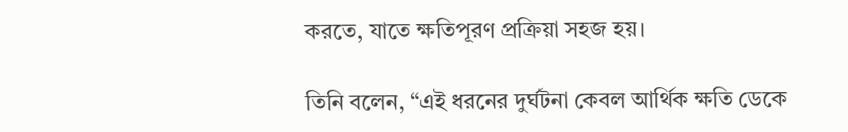করতে, যাতে ক্ষতিপূরণ প্রক্রিয়া সহজ হয়।

তিনি বলেন, “এই ধরনের দুর্ঘটনা কেবল আর্থিক ক্ষতি ডেকে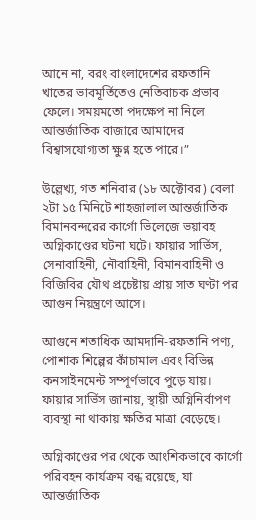আনে না, বরং বাংলাদেশের রফতানি খাতের ভাবমূর্তিতেও নেতিবাচক প্রভাব ফেলে। সময়মতো পদক্ষেপ না নিলে আন্তর্জাতিক বাজারে আমাদের বিশ্বাসযোগ্যতা ক্ষুণ্ন হতে পারে।”

উল্লেখ্য, গত শনিবার (১৮ অক্টোবর) বেলা ২টা ১৫ মিনিটে শাহজালাল আন্তর্জাতিক বিমানবন্দরের কার্গো ভিলেজে ভয়াবহ অগ্নিকাণ্ডের ঘটনা ঘটে। ফায়ার সার্ভিস, সেনাবাহিনী, নৌবাহিনী, বিমানবাহিনী ও বিজিবির যৌথ প্রচেষ্টায় প্রায় সাত ঘণ্টা পর আগুন নিয়ন্ত্রণে আসে।

আগুনে শতাধিক আমদানি-রফতানি পণ্য, পোশাক শিল্পের কাঁচামাল এবং বিভিন্ন কনসাইনমেন্ট সম্পূর্ণভাবে পুড়ে যায়। ফায়ার সার্ভিস জানায়, স্থায়ী অগ্নিনির্বাপণ ব্যবস্থা না থাকায় ক্ষতির মাত্রা বেড়েছে।

অগ্নিকাণ্ডের পর থেকে আংশিকভাবে কার্গো পরিবহন কার্যক্রম বন্ধ রয়েছে, যা আন্তর্জাতিক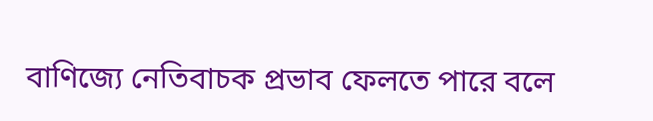বাণিজ্যে নেতিবাচক প্রভাব ফেলতে পারে বলে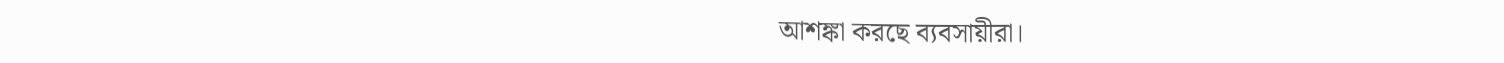আশঙ্কা করছে ব্যবসায়ীরা।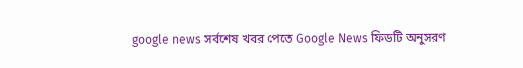google news সর্বশেষ খবর পেতে Google News ফিডটি অনুসরণ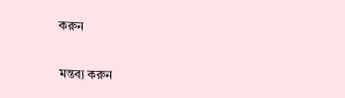করুন

মন্তব্য করুন